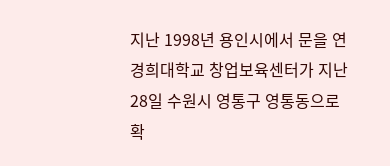지난 1998년 용인시에서 문을 연 경희대학교 창업보육센터가 지난 28일 수원시 영통구 영통동으로 확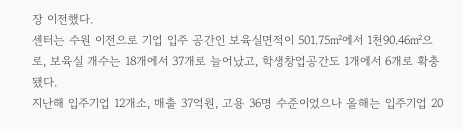장 이전했다.
센터는 수원 이전으로 기업 입주 공간인 보육실면적이 501.75㎡에서 1천90.46㎡으로, 보육실 개수는 18개에서 37개로 늘어났고, 학생창업공간도 1개에서 6개로 확충됐다.
지난해 입주기업 12개소, 매출 37억원, 고용 36명 수준이었으나 올해는 입주기업 20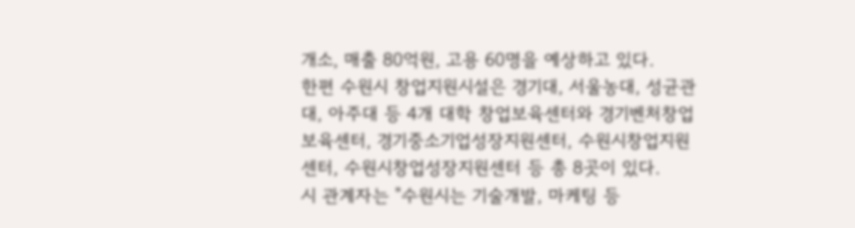개소, 매출 80억원, 고용 60명을 예상하고 있다.
한편 수원시 창업지원시설은 경기대, 서울농대, 성균관대, 아주대 등 4개 대학 창업보육센터와 경기벤처창업보육센터, 경기중소기업성장지원센터, 수원시창업지원센터, 수원시창업성장지원센터 등 총 8곳이 있다.
시 관계자는 "수원시는 기술개발, 마케팅 등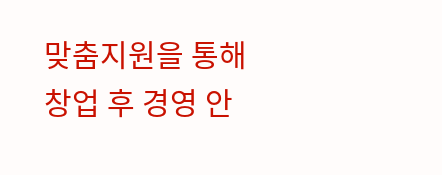맞춤지원을 통해 창업 후 경영 안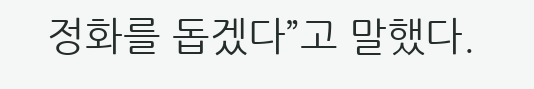정화를 돕겠다”고 말했다.